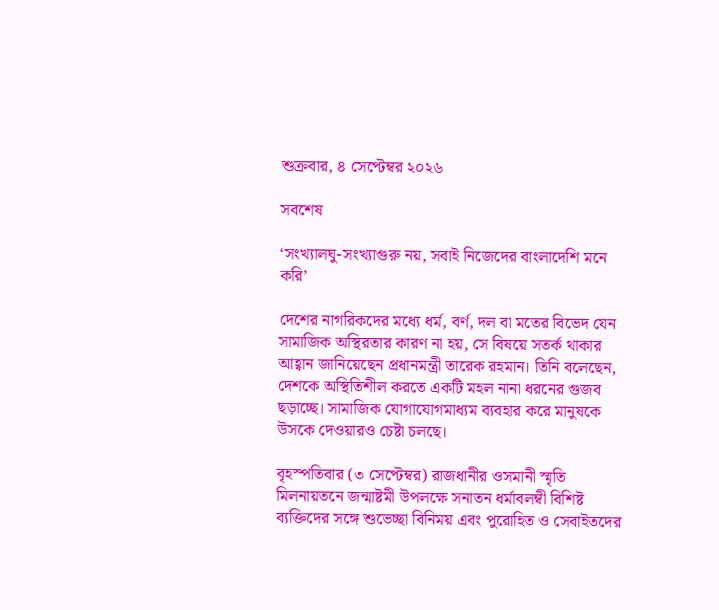শুক্রবার, ৪ সেপ্টেম্বর ২০২৬

সবশেষ

‘সংখ্যালঘু-সংখ্যাগুরু নয়, সবাই নিজেদের বাংলাদেশি মনে করি’

দেশের নাগরিকদের মধ্যে ধর্ম, বর্ণ, দল বা মতের বিভেদ যেন সামাজিক অস্থিরতার কারণ না হয়, সে বিষয়ে সতর্ক থাকার আহ্বান জানিয়েছেন প্রধানমন্ত্রী তারেক রহমান। তিনি বলেছেন, দেশকে অস্থিতিশীল করতে একটি মহল নানা ধরনের গুজব ছড়াচ্ছে। সামাজিক যোগাযোগমাধ্যম ব্যবহার করে মানুষকে উসকে দেওয়ারও চেষ্টা চলছে।

বৃহস্পতিবার (৩ সেপ্টেম্বর) রাজধানীর ওসমানী স্মৃতি মিলনায়তনে জন্মাষ্টমী উপলক্ষে সনাতন ধর্মাবলম্বী বিশিষ্ট ব্যক্তিদের সঙ্গে শুভেচ্ছা বিনিময় এবং পুরোহিত ও সেবাইতদের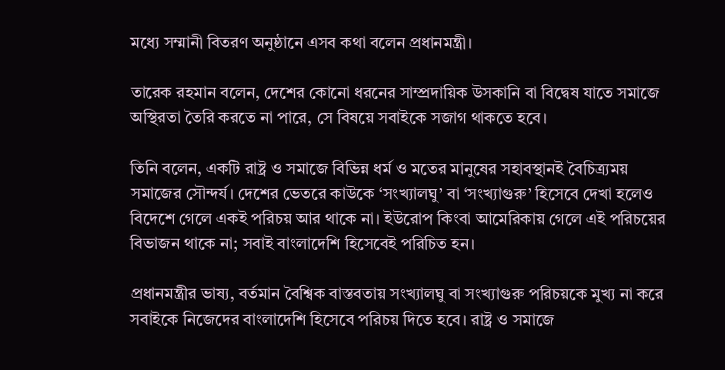মধ্যে সম্মানী বিতরণ অনুষ্ঠানে এসব কথা বলেন প্রধানমন্ত্রী।

তারেক রহমান বলেন, দেশের কোনো ধরনের সাম্প্রদায়িক উসকানি বা বিদ্বেষ যাতে সমাজে অস্থিরতা তৈরি করতে না পারে, সে বিষয়ে সবাইকে সজাগ থাকতে হবে।

তিনি বলেন, একটি রাষ্ট্র ও সমাজে বিভিন্ন ধর্ম ও মতের মানুষের সহাবস্থানই বৈচিত্র্যময় সমাজের সৌন্দর্য। দেশের ভেতরে কাউকে ‘সংখ্যালঘু’ বা ‘সংখ্যাগুরু’ হিসেবে দেখা হলেও বিদেশে গেলে একই পরিচয় আর থাকে না। ইউরোপ কিংবা আমেরিকায় গেলে এই পরিচয়ের বিভাজন থাকে না; সবাই বাংলাদেশি হিসেবেই পরিচিত হন।

প্রধানমন্ত্রীর ভাষ্য, বর্তমান বৈশ্বিক বাস্তবতায় সংখ্যালঘু বা সংখ্যাগুরু পরিচয়কে মুখ্য না করে সবাইকে নিজেদের বাংলাদেশি হিসেবে পরিচয় দিতে হবে। রাষ্ট্র ও সমাজে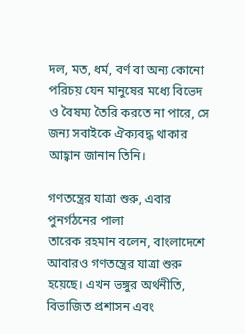দল, মত, ধর্ম, বর্ণ বা অন্য কোনো পরিচয় যেন মানুষের মধ্যে বিভেদ ও বৈষম্য তৈরি করতে না পারে, সে জন্য সবাইকে ঐক্যবদ্ধ থাকার আহ্বান জানান তিনি।

গণতন্ত্রের যাত্রা শুরু, এবার পুনর্গঠনের পালা
তারেক রহমান বলেন, বাংলাদেশে আবারও গণতন্ত্রের যাত্রা শুরু হয়েছে। এখন ভঙ্গুর অর্থনীতি, বিভাজিত প্রশাসন এবং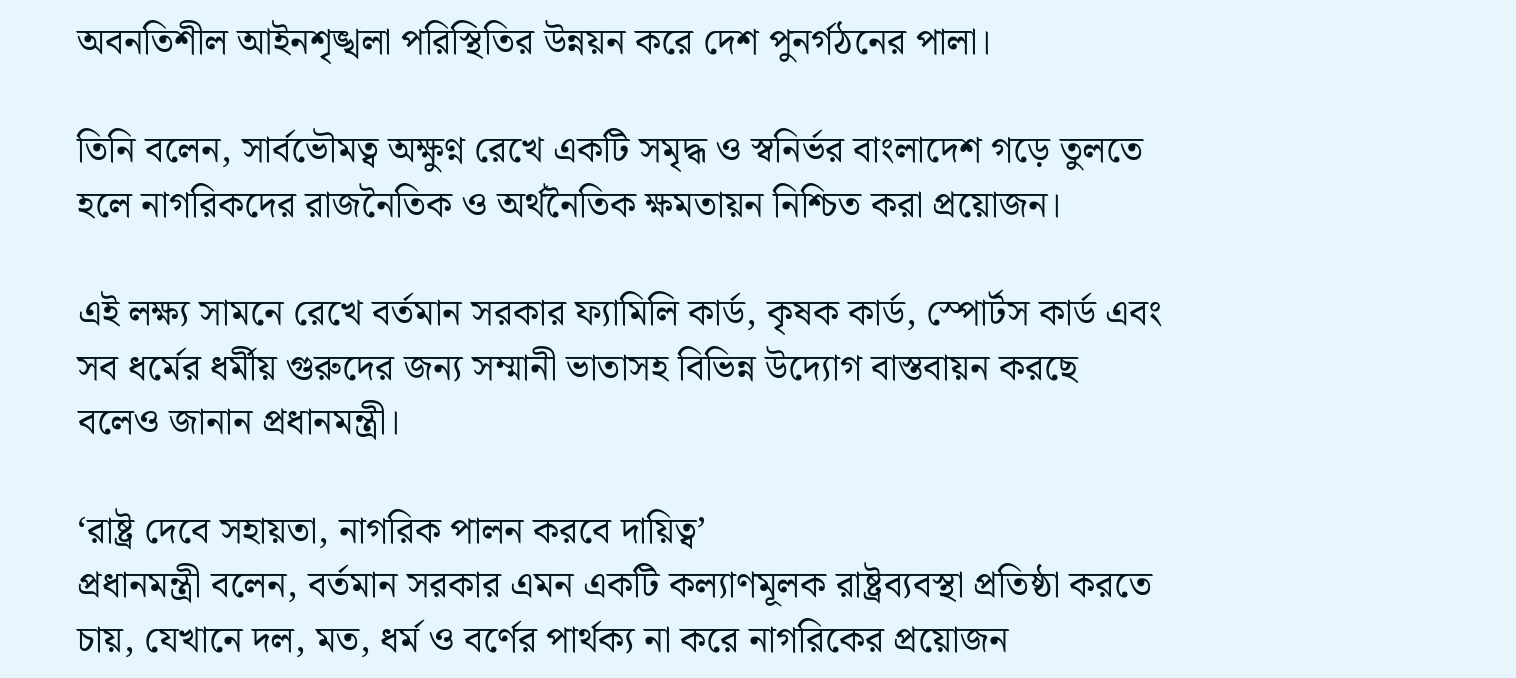অবনতিশীল আইনশৃঙ্খলা পরিস্থিতির উন্নয়ন করে দেশ পুনর্গঠনের পালা।

তিনি বলেন, সার্বভৌমত্ব অক্ষুণ্ন রেখে একটি সমৃদ্ধ ও স্বনির্ভর বাংলাদেশ গড়ে তুলতে হলে নাগরিকদের রাজনৈতিক ও অর্থনৈতিক ক্ষমতায়ন নিশ্চিত করা প্রয়োজন।

এই লক্ষ্য সামনে রেখে বর্তমান সরকার ফ্যামিলি কার্ড, কৃষক কার্ড, স্পোর্টস কার্ড এবং সব ধর্মের ধর্মীয় গুরুদের জন্য সম্মানী ভাতাসহ বিভিন্ন উদ্যোগ বাস্তবায়ন করছে বলেও জানান প্রধানমন্ত্রী।

‘রাষ্ট্র দেবে সহায়তা, নাগরিক পালন করবে দায়িত্ব’
প্রধানমন্ত্রী বলেন, বর্তমান সরকার এমন একটি কল্যাণমূলক রাষ্ট্রব্যবস্থা প্রতিষ্ঠা করতে চায়, যেখানে দল, মত, ধর্ম ও বর্ণের পার্থক্য না করে নাগরিকের প্রয়োজন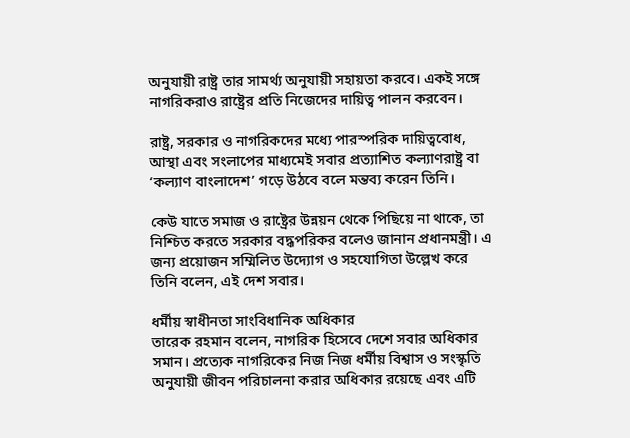অনুযায়ী রাষ্ট্র তার সামর্থ্য অনুযায়ী সহায়তা করবে। একই সঙ্গে নাগরিকরাও রাষ্ট্রের প্রতি নিজেদের দায়িত্ব পালন করবেন।

রাষ্ট্র, সরকার ও নাগরিকদের মধ্যে পারস্পরিক দায়িত্ববোধ, আস্থা এবং সংলাপের মাধ্যমেই সবার প্রত্যাশিত কল্যাণরাষ্ট্র বা ‘কল্যাণ বাংলাদেশ’ গড়ে উঠবে বলে মন্তব্য করেন তিনি।

কেউ যাতে সমাজ ও রাষ্ট্রের উন্নয়ন থেকে পিছিয়ে না থাকে, তা নিশ্চিত করতে সরকার বদ্ধপরিকর বলেও জানান প্রধানমন্ত্রী। এ জন্য প্রয়োজন সম্মিলিত উদ্যোগ ও সহযোগিতা উল্লেখ করে তিনি বলেন, এই দেশ সবার।

ধর্মীয় স্বাধীনতা সাংবিধানিক অধিকার
তারেক রহমান বলেন, নাগরিক হিসেবে দেশে সবার অধিকার সমান। প্রত্যেক নাগরিকের নিজ নিজ ধর্মীয় বিশ্বাস ও সংস্কৃতি অনুযায়ী জীবন পরিচালনা করার অধিকার রয়েছে এবং এটি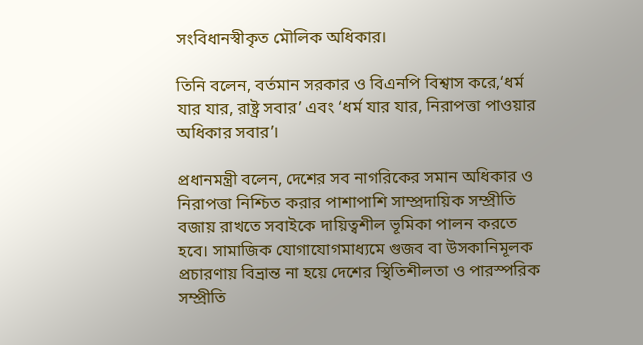সংবিধানস্বীকৃত মৌলিক অধিকার।

তিনি বলেন, বর্তমান সরকার ও বিএনপি বিশ্বাস করে,‘ধর্ম যার যার, রাষ্ট্র সবার’ এবং ‘ধর্ম যার যার, নিরাপত্তা পাওয়ার অধিকার সবার’।

প্রধানমন্ত্রী বলেন, দেশের সব নাগরিকের সমান অধিকার ও নিরাপত্তা নিশ্চিত করার পাশাপাশি সাম্প্রদায়িক সম্প্রীতি বজায় রাখতে সবাইকে দায়িত্বশীল ভূমিকা পালন করতে হবে। সামাজিক যোগাযোগমাধ্যমে গুজব বা উসকানিমূলক প্রচারণায় বিভ্রান্ত না হয়ে দেশের স্থিতিশীলতা ও পারস্পরিক সম্প্রীতি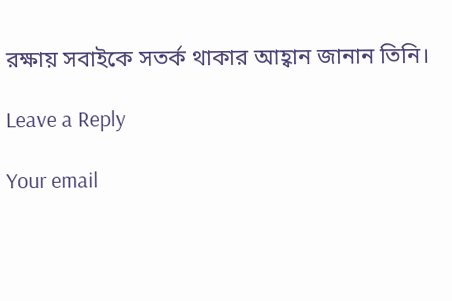রক্ষায় সবাইকে সতর্ক থাকার আহ্বান জানান তিনি।

Leave a Reply

Your email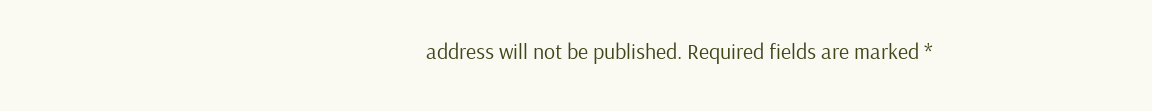address will not be published. Required fields are marked *